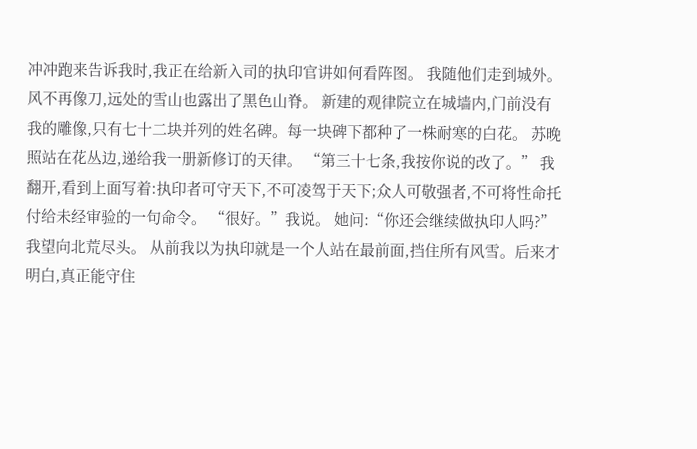冲冲跑来告诉我时,我正在给新入司的执印官讲如何看阵图。 我随他们走到城外。 风不再像刀,远处的雪山也露出了黑色山脊。 新建的观律院立在城墙内,门前没有我的雕像,只有七十二块并列的姓名碑。每一块碑下都种了一株耐寒的白花。 苏晚照站在花丛边,递给我一册新修订的天律。 “第三十七条,我按你说的改了。” 我翻开,看到上面写着:执印者可守天下,不可凌驾于天下;众人可敬强者,不可将性命托付给未经审验的一句命令。 “很好。”我说。 她问:“你还会继续做执印人吗?” 我望向北荒尽头。 从前我以为执印就是一个人站在最前面,挡住所有风雪。后来才明白,真正能守住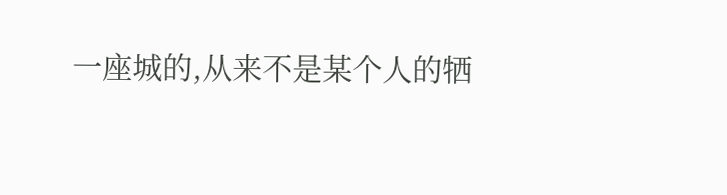一座城的,从来不是某个人的牺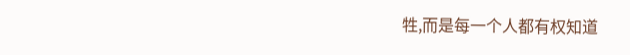牲,而是每一个人都有权知道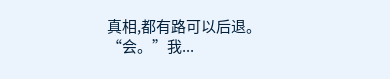真相,都有路可以后退。 “会。”我...